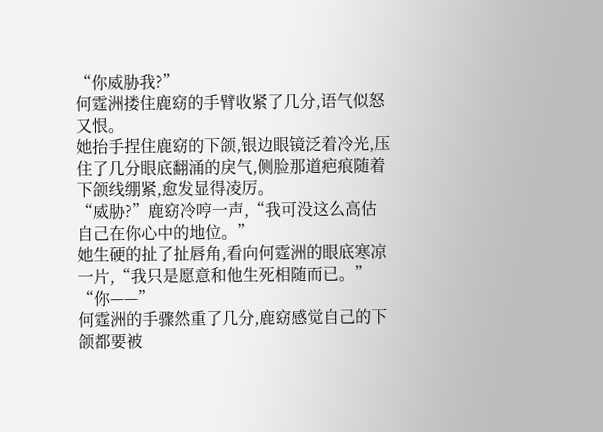“你威胁我?”
何霆洲搂住鹿窈的手臂收紧了几分,语气似怒又恨。
她抬手捏住鹿窈的下颌,银边眼镜泛着冷光,压住了几分眼底翻涌的戾气,侧脸那道疤痕随着下颌线绷紧,愈发显得凌厉。
“威胁?”鹿窈冷哼一声,“我可没这么高估自己在你心中的地位。”
她生硬的扯了扯唇角,看向何霆洲的眼底寒凉一片,“我只是愿意和他生死相随而已。”
“你——”
何霆洲的手骤然重了几分,鹿窈感觉自己的下颌都要被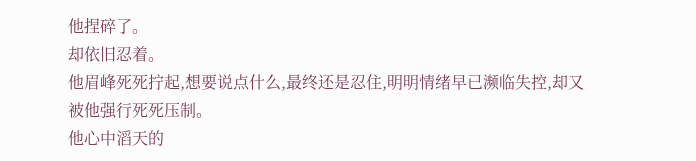他捏碎了。
却依旧忍着。
他眉峰死死拧起,想要说点什么,最终还是忍住,明明情绪早已濒临失控,却又被他强行死死压制。
他心中滔天的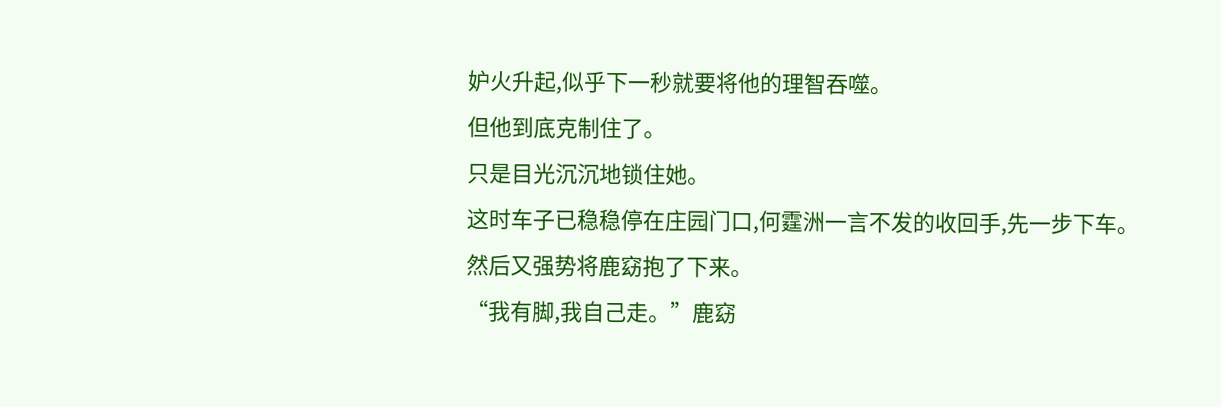妒火升起,似乎下一秒就要将他的理智吞噬。
但他到底克制住了。
只是目光沉沉地锁住她。
这时车子已稳稳停在庄园门口,何霆洲一言不发的收回手,先一步下车。
然后又强势将鹿窈抱了下来。
“我有脚,我自己走。”鹿窈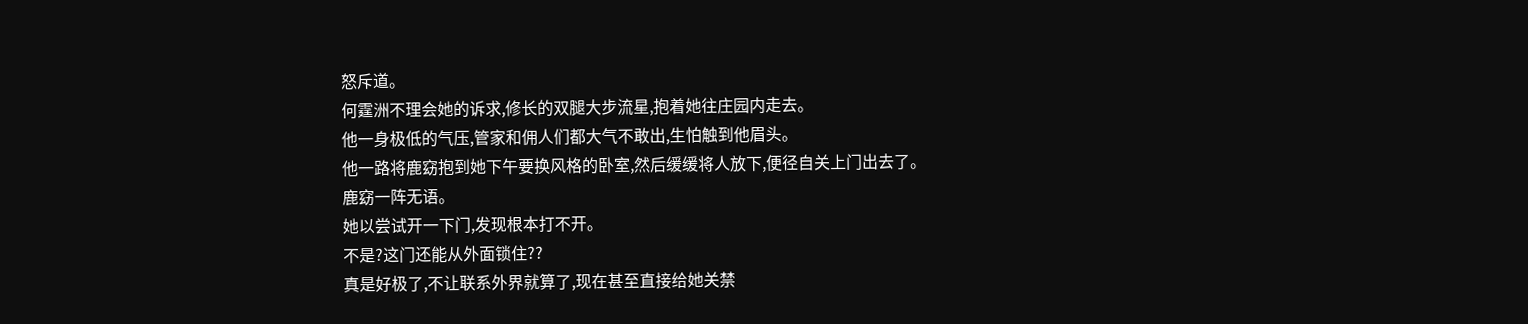怒斥道。
何霆洲不理会她的诉求,修长的双腿大步流星,抱着她往庄园内走去。
他一身极低的气压,管家和佣人们都大气不敢出,生怕触到他眉头。
他一路将鹿窈抱到她下午要换风格的卧室,然后缓缓将人放下,便径自关上门出去了。
鹿窈一阵无语。
她以尝试开一下门,发现根本打不开。
不是?这门还能从外面锁住??
真是好极了,不让联系外界就算了,现在甚至直接给她关禁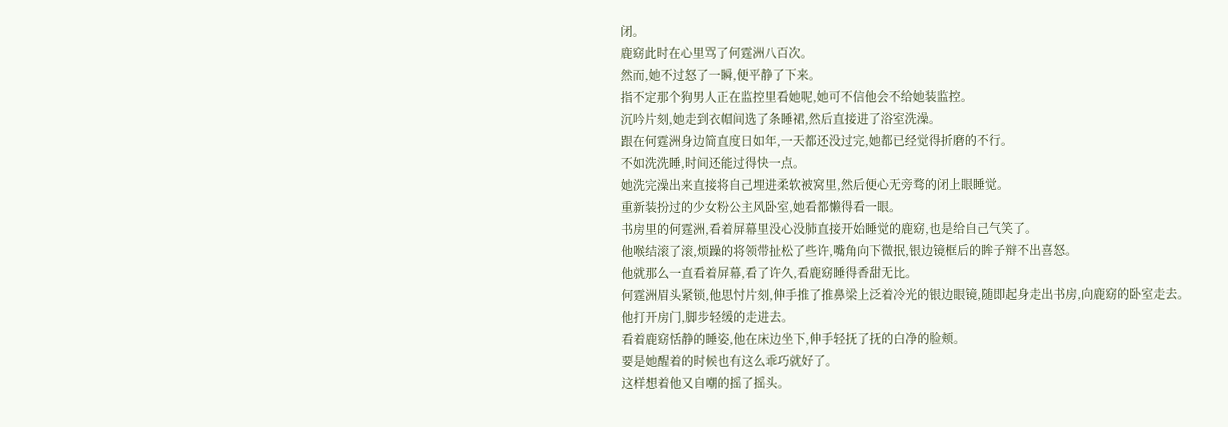闭。
鹿窈此时在心里骂了何霆洲八百次。
然而,她不过怒了一瞬,便平静了下来。
指不定那个狗男人正在监控里看她呢,她可不信他会不给她装监控。
沉吟片刻,她走到衣帽间选了条睡裙,然后直接进了浴室洗澡。
跟在何霆洲身边简直度日如年,一天都还没过完,她都已经觉得折磨的不行。
不如洗洗睡,时间还能过得快一点。
她洗完澡出来直接将自己埋进柔软被窝里,然后便心无旁骛的闭上眼睡觉。
重新装扮过的少女粉公主风卧室,她看都懒得看一眼。
书房里的何霆洲,看着屏幕里没心没肺直接开始睡觉的鹿窈,也是给自己气笑了。
他喉结滚了滚,烦躁的将领带扯松了些许,嘴角向下微抿,银边镜框后的眸子辩不出喜怒。
他就那么一直看着屏幕,看了许久,看鹿窈睡得香甜无比。
何霆洲眉头紧锁,他思忖片刻,伸手推了推鼻梁上泛着冷光的银边眼镜,随即起身走出书房,向鹿窈的卧室走去。
他打开房门,脚步轻缓的走进去。
看着鹿窈恬静的睡姿,他在床边坐下,伸手轻抚了抚的白净的脸颊。
要是她醒着的时候也有这么乖巧就好了。
这样想着他又自嘲的摇了摇头。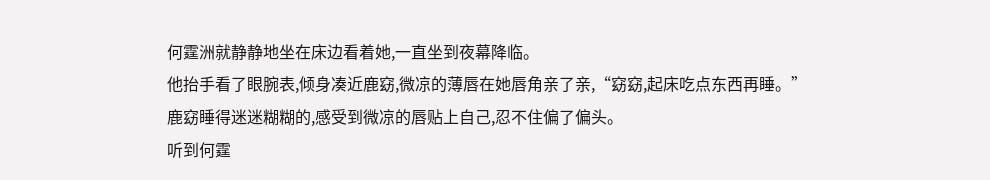何霆洲就静静地坐在床边看着她,一直坐到夜幕降临。
他抬手看了眼腕表,倾身凑近鹿窈,微凉的薄唇在她唇角亲了亲,“窈窈,起床吃点东西再睡。”
鹿窈睡得迷迷糊糊的,感受到微凉的唇贴上自己,忍不住偏了偏头。
听到何霆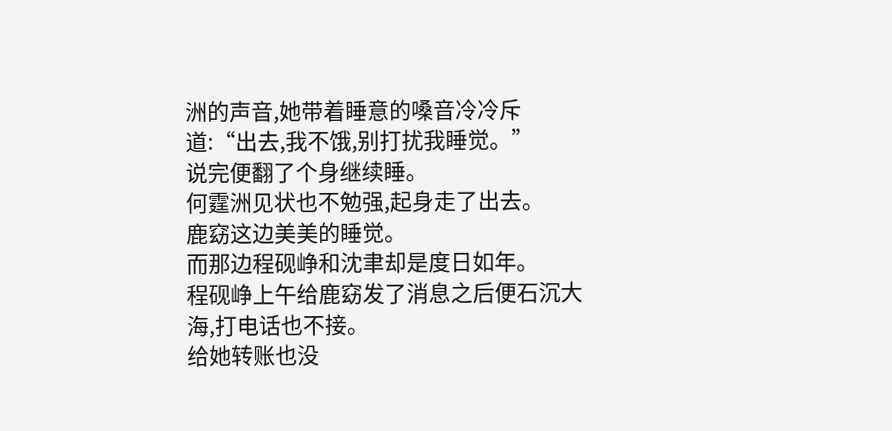洲的声音,她带着睡意的嗓音冷冷斥道:“出去,我不饿,别打扰我睡觉。”
说完便翻了个身继续睡。
何霆洲见状也不勉强,起身走了出去。
鹿窈这边美美的睡觉。
而那边程砚峥和沈聿却是度日如年。
程砚峥上午给鹿窈发了消息之后便石沉大海,打电话也不接。
给她转账也没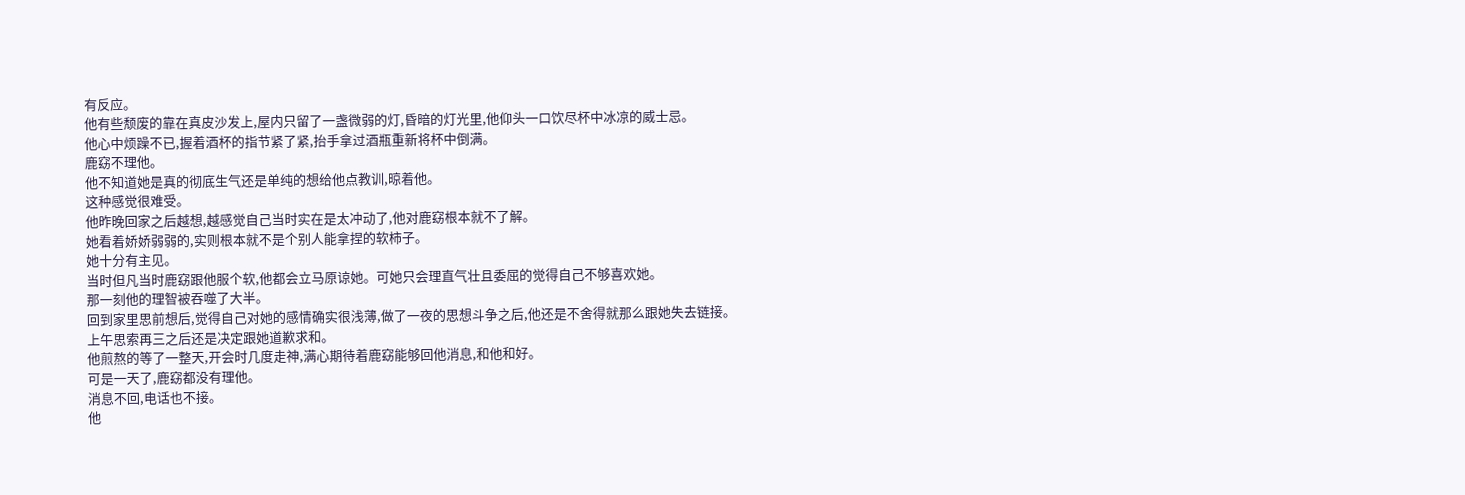有反应。
他有些颓废的靠在真皮沙发上,屋内只留了一盏微弱的灯,昏暗的灯光里,他仰头一口饮尽杯中冰凉的威士忌。
他心中烦躁不已,握着酒杯的指节紧了紧,抬手拿过酒瓶重新将杯中倒满。
鹿窈不理他。
他不知道她是真的彻底生气还是单纯的想给他点教训,晾着他。
这种感觉很难受。
他昨晚回家之后越想,越感觉自己当时实在是太冲动了,他对鹿窈根本就不了解。
她看着娇娇弱弱的,实则根本就不是个别人能拿捏的软柿子。
她十分有主见。
当时但凡当时鹿窈跟他服个软,他都会立马原谅她。可她只会理直气壮且委屈的觉得自己不够喜欢她。
那一刻他的理智被吞噬了大半。
回到家里思前想后,觉得自己对她的感情确实很浅薄,做了一夜的思想斗争之后,他还是不舍得就那么跟她失去链接。
上午思索再三之后还是决定跟她道歉求和。
他煎熬的等了一整天,开会时几度走神,满心期待着鹿窈能够回他消息,和他和好。
可是一天了,鹿窈都没有理他。
消息不回,电话也不接。
他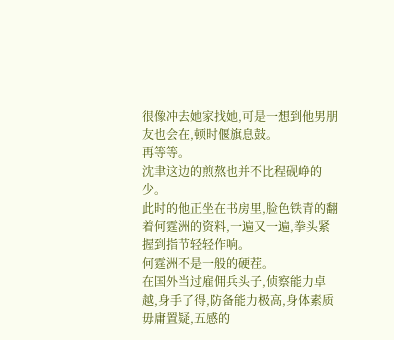很像冲去她家找她,可是一想到他男朋友也会在,顿时偃旗息鼓。
再等等。
沈聿这边的煎熬也并不比程砚峥的少。
此时的他正坐在书房里,脸色铁青的翻着何霆洲的资料,一遍又一遍,拳头紧握到指节轻轻作响。
何霆洲不是一般的硬茬。
在国外当过雇佣兵头子,侦察能力卓越,身手了得,防备能力极高,身体素质毋庸置疑,五感的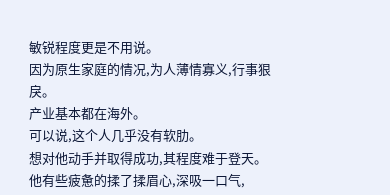敏锐程度更是不用说。
因为原生家庭的情况,为人薄情寡义,行事狠戾。
产业基本都在海外。
可以说,这个人几乎没有软肋。
想对他动手并取得成功,其程度难于登天。
他有些疲惫的揉了揉眉心,深吸一口气,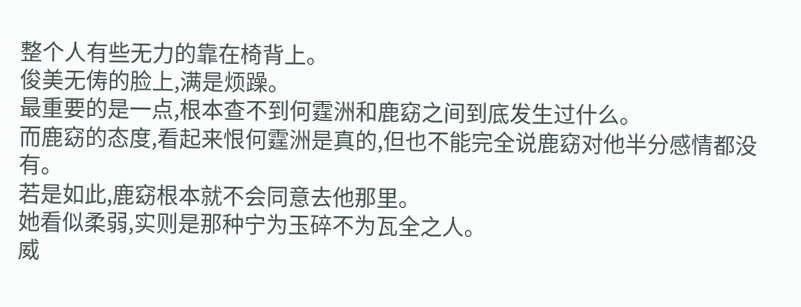整个人有些无力的靠在椅背上。
俊美无俦的脸上,满是烦躁。
最重要的是一点,根本查不到何霆洲和鹿窈之间到底发生过什么。
而鹿窈的态度,看起来恨何霆洲是真的,但也不能完全说鹿窈对他半分感情都没有。
若是如此,鹿窈根本就不会同意去他那里。
她看似柔弱,实则是那种宁为玉碎不为瓦全之人。
威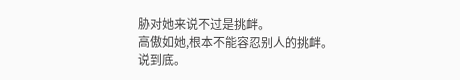胁对她来说不过是挑衅。
高傲如她,根本不能容忍别人的挑衅。
说到底。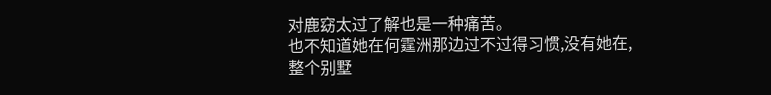对鹿窈太过了解也是一种痛苦。
也不知道她在何霆洲那边过不过得习惯,没有她在,整个别墅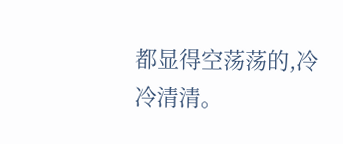都显得空荡荡的,冷冷清清。